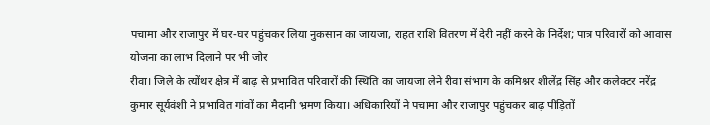पचामा और राजापुर में घर-घर पहुंचकर लिया नुकसान का जायजा, राहत राशि वितरण में देरी नहीं करने के निर्देश; पात्र परिवारों को आवास योजना का लाभ दिलाने पर भी जोर
रीवा। जिले के त्योंथर क्षेत्र में बाढ़ से प्रभावित परिवारों की स्थिति का जायजा लेने रीवा संभाग के कमिश्नर शीलेंद्र सिंह और कलेक्टर नरेंद्र कुमार सूर्यवंशी ने प्रभावित गांवों का मैदानी भ्रमण किया। अधिकारियों ने पचामा और राजापुर पहुंचकर बाढ़ पीड़ितों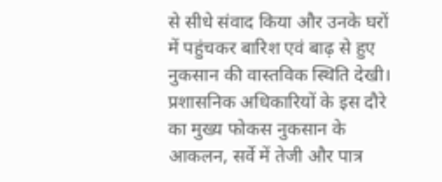से सीधे संवाद किया और उनके घरों में पहुंचकर बारिश एवं बाढ़ से हुए नुकसान की वास्तविक स्थिति देखी। प्रशासनिक अधिकारियों के इस दौरे का मुख्य फोकस नुकसान के आकलन, सर्वे में तेजी और पात्र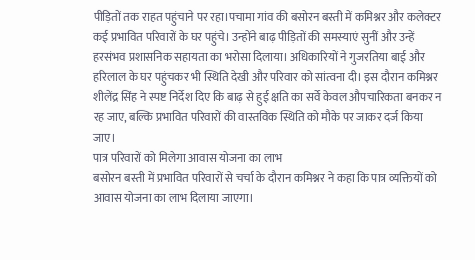पीड़ितों तक राहत पहुंचाने पर रहा।पचामा गांव की बसोरन बस्ती में कमिश्नर और कलेक्टर कई प्रभावित परिवारों के घर पहुंचे। उन्होंने बाढ़ पीड़ितों की समस्याएं सुनीं और उन्हें हरसंभव प्रशासनिक सहायता का भरोसा दिलाया। अधिकारियों ने गुजरतिया बाई और हरिलाल के घर पहुंचकर भी स्थिति देखी और परिवार को सांत्वना दी। इस दौरान कमिश्नर शीलेंद्र सिंह ने स्पष्ट निर्देश दिए कि बाढ़ से हुई क्षति का सर्वे केवल औपचारिकता बनकर न रह जाए, बल्कि प्रभावित परिवारों की वास्तविक स्थिति को मौके पर जाकर दर्ज किया जाए।
पात्र परिवारों को मिलेगा आवास योजना का लाभ
बसोरन बस्ती में प्रभावित परिवारों से चर्चा के दौरान कमिश्नर ने कहा कि पात्र व्यक्तियों को आवास योजना का लाभ दिलाया जाएगा।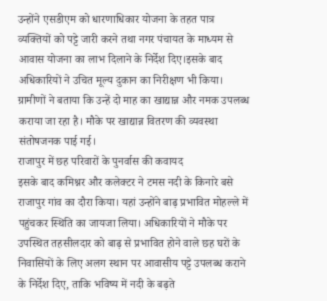उन्होंने एसडीएम को धारणाधिकार योजना के तहत पात्र व्यक्तियों को पट्टे जारी करने तथा नगर पंचायत के माध्यम से आवास योजना का लाभ दिलाने के निर्देश दिए।इसके बाद अधिकारियों ने उचित मूल्य दुकान का निरीक्षण भी किया। ग्रामीणों ने बताया कि उन्हें दो माह का खाद्यान्न और नमक उपलब्ध कराया जा रहा है। मौके पर खाद्यान्न वितरण की व्यवस्था संतोषजनक पाई गई।
राजापुर में छह परिवारों के पुनर्वास की कवायद
इसके बाद कमिश्नर और कलेक्टर ने टमस नदी के किनारे बसे राजापुर गांव का दौरा किया। यहां उन्होंने बाढ़ प्रभावित मोहल्ले में पहुंचकर स्थिति का जायजा लिया। अधिकारियों ने मौके पर उपस्थित तहसीलदार को बाढ़ से प्रभावित होने वाले छह घरों के निवासियों के लिए अलग स्थान पर आवासीय पट्टे उपलब्ध कराने के निर्देश दिए, ताकि भविष्य में नदी के बढ़ते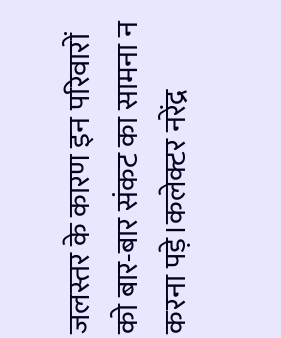जलस्तर के कारण इन परिवारों को बार-बार संकट का सामना न करना पड़े।कलेक्टर नरेंद्र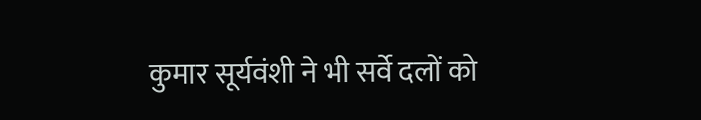कुमार सूर्यवंशी ने भी सर्वे दलों को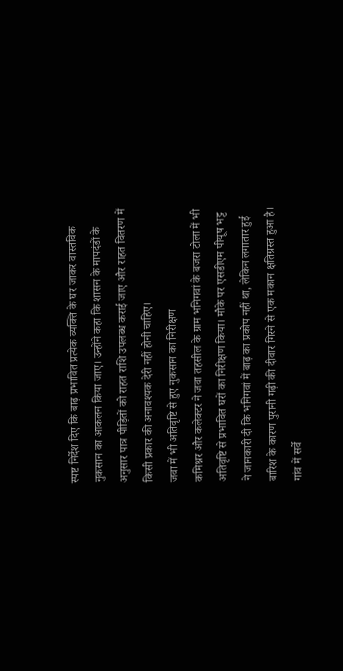स्पष्ट निर्देश दिए कि बाढ़ प्रभावित प्रत्येक व्यक्ति के घर जाकर वास्तविक नुकसान का आकलन किया जाए। उन्होंने कहा कि शासन के मापदंडों के अनुसार पात्र पीड़ितों को राहत राशि उपलब्ध कराई जाए और राहत वितरण में किसी प्रकार की अनावश्यक देरी नहीं होनी चाहिए।
जवा में भी अतिवृष्टि से हुए नुकसान का निरीक्षण
कमिश्नर और कलेक्टर ने जवा तहसील के ग्राम भनिगवां के बजरा टोला में भी अतिवृष्टि से प्रभावित घरों का निरीक्षण किया। मौके पर एसडीएम पीयूष भट्ट ने जानकारी दी कि भनिगवां में बाढ़ का प्रकोप नहीं था, लेकिन लगातार हुई बारिश के कारण पुरानी गढ़ी की दीवार गिरने से एक मकान क्षतिग्रस्त हुआ है। गांव में सर्वे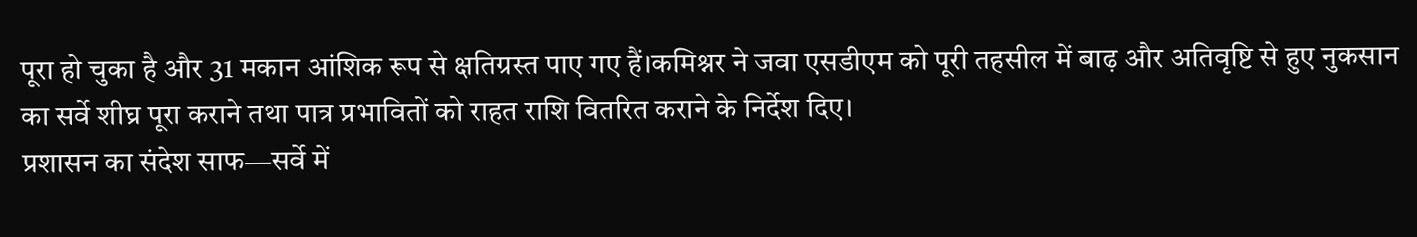पूरा हो चुका है और 31 मकान आंशिक रूप से क्षतिग्रस्त पाए गए हैं।कमिश्नर ने जवा एसडीएम को पूरी तहसील में बाढ़ और अतिवृष्टि से हुए नुकसान का सर्वे शीघ्र पूरा कराने तथा पात्र प्रभावितों को राहत राशि वितरित कराने के निर्देश दिए।
प्रशासन का संदेश साफ—सर्वे में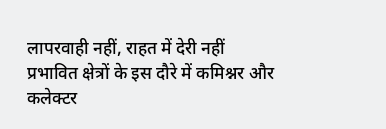लापरवाही नहीं, राहत में देरी नहीं
प्रभावित क्षेत्रों के इस दौरे में कमिश्नर और कलेक्टर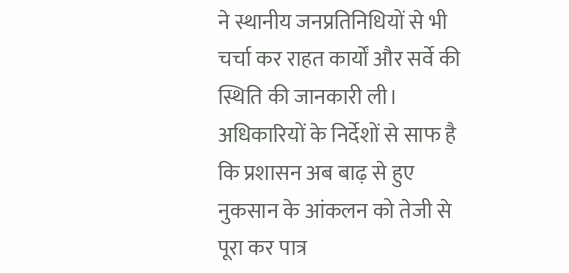ने स्थानीय जनप्रतिनिधियों से भी चर्चा कर राहत कार्यों और सर्वे की स्थिति की जानकारी ली। अधिकारियों के निर्देशों से साफ है कि प्रशासन अब बाढ़ से हुए नुकसान के आंकलन को तेजी से पूरा कर पात्र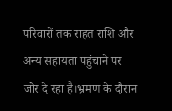परिवारों तक राहत राशि और अन्य सहायता पहुंचाने पर जोर दे रहा है।भ्रमण के दौरान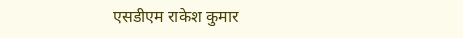एसडीएम राकेश कुमार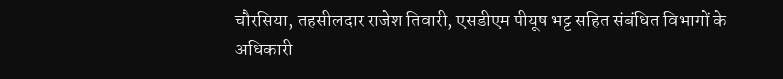चौरसिया, तहसीलदार राजेश तिवारी, एसडीएम पीयूष भट्ट सहित संबंधित विभागों के अधिकारी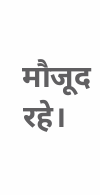मौजूद रहे।